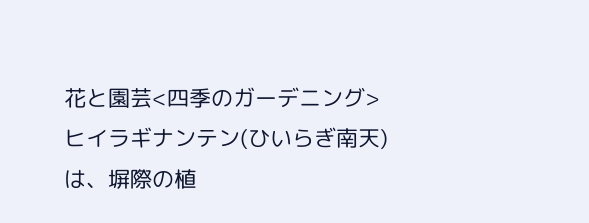花と園芸<四季のガーデニング>
ヒイラギナンテン(ひいらぎ南天)は、塀際の植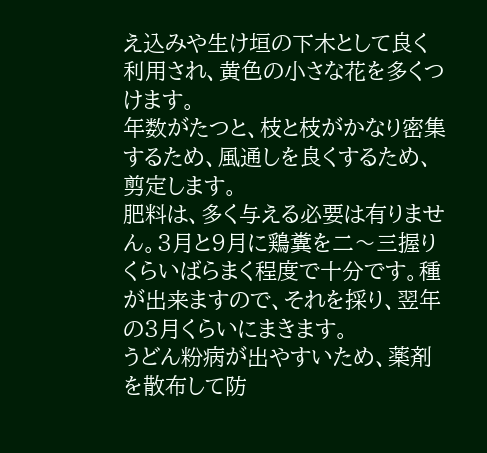え込みや生け垣の下木として良く利用され、黄色の小さな花を多くつけます。
年数がたつと、枝と枝がかなり密集するため、風通しを良くするため、剪定します。
肥料は、多く与える必要は有りません。3月と9月に鶏糞を二〜三握りくらいばらまく程度で十分です。種が出来ますので、それを採り、翌年の3月くらいにまきます。
うどん粉病が出やすいため、薬剤を散布して防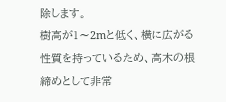除します。
樹高が1〜2mと低く、横に広がる性質を持っているため、高木の根締めとして非常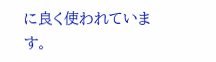に良く使われています。